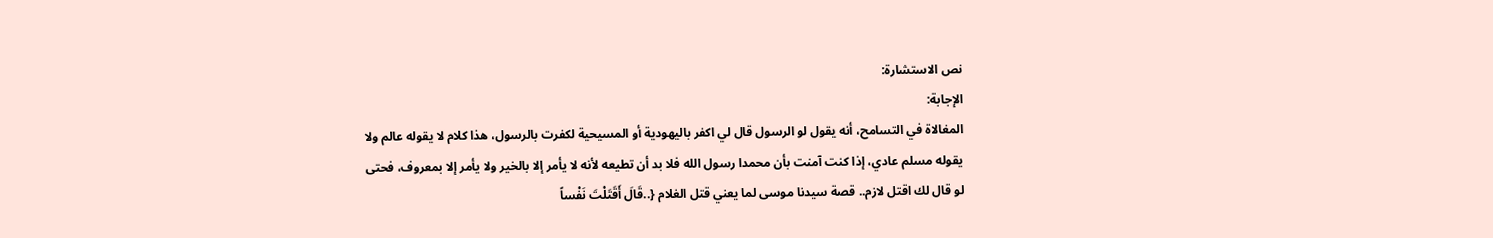نص الاستشارة:
الإجابة:
المغالاة في التسامح، أنه يقول لو الرسول قال لي اكفر باليهودية أو المسيحية لكفرت بالرسول، هذا كلام لا يقوله عالم ولا يقوله مسلم عادي، إذا كنت آمنت بأن محمدا رسول الله فلا بد أن تطيعه لأنه لا يأمر إلا بالخير ولا يأمر إلا بمعروف، فحتى لو قال لك اقتل لازم.. قصة سيدنا موسى لما يعني قتل الغلام {..قَالَ أَقَتَلْتَ نَفْساً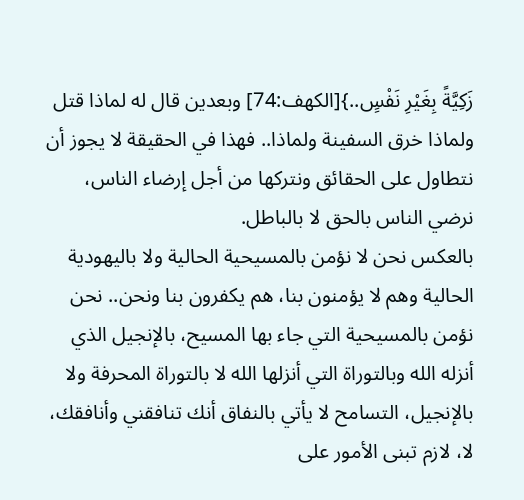زَكِيَّةً بِغَيْرِ نَفْسٍ..}[الكهف:74] وبعدين قال له لماذا قتل ولماذا خرق السفينة ولماذا.. فهذا في الحقيقة لا يجوز أن نتطاول على الحقائق ونتركها من أجل إرضاء الناس، نرضي الناس بالحق لا بالباطل.
بالعكس نحن لا نؤمن بالمسيحية الحالية ولا باليهودية الحالية وهم لا يؤمنون بنا، هم يكفرون بنا ونحن.. نحن نؤمن بالمسيحية التي جاء بها المسيح، بالإنجيل الذي أنزله الله وبالتوراة التي أنزلها الله لا بالتوراة المحرفة ولا بالإنجيل، التسامح لا يأتي بالنفاق أنك تنافقني وأنافقك، لا، لازم تبنى الأمور على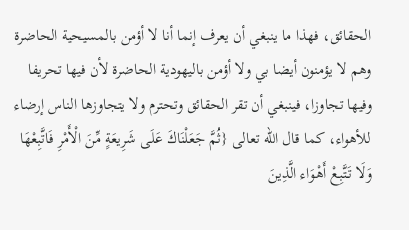الحقائق، فهذا ما ينبغي أن يعرف إنما أنا لا أؤمن بالمسيحية الحاضرة وهم لا يؤمنون أيضا بي ولا أؤمن باليهودية الحاضرة لأن فيها تحريفا وفيها تجاوزا، فينبغي أن تقر الحقائق وتحترم ولا يتجاوزها الناس إرضاء للأهواء، كما قال الله تعالى {ثُمَّ جَعَلْنَاكَ عَلَى شَرِيعَةٍ مِّنَ الْأَمْرِ فَاتَّبِعْهَا وَلَا تَتَّبِعْ أَهْوَاء الَّذِينَ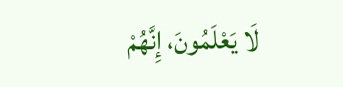لَا يَعْلَمُونَ، إِنَّهُمْ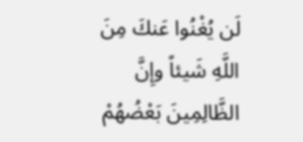لَن يُغْنُوا عَنكَ مِنَ اللَّهِ شَيئاً وإِنَّ الظَّالِمِينَ بَعْضُهُمْ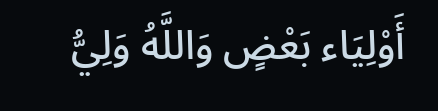أَوْلِيَاء بَعْضٍ وَاللَّهُ وَلِيُّ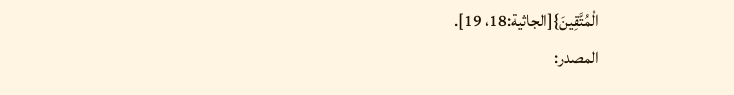الْمُتَّقِينَ}[الجاثية:18، 19].
المصدر: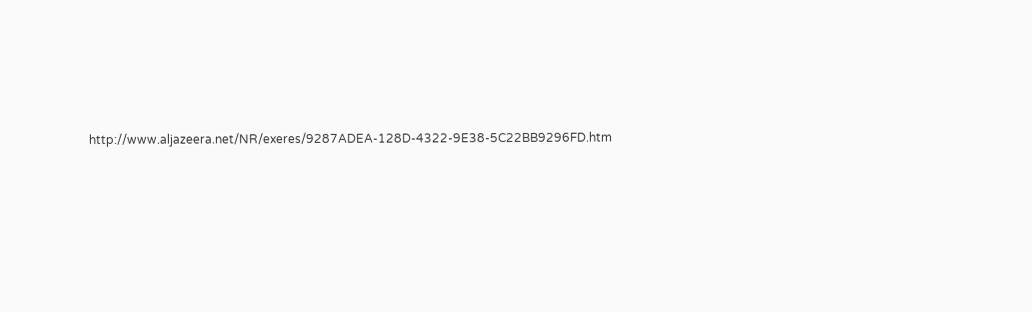http://www.aljazeera.net/NR/exeres/9287ADEA-128D-4322-9E38-5C22BB9296FD.htm